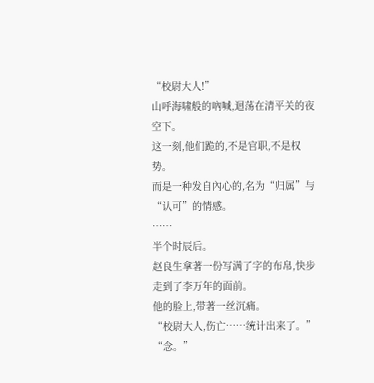“校尉大人!”
山呼海啸般的吶喊,迴荡在清平关的夜空下。
这一刻,他们跪的,不是官职,不是权势。
而是一种发自內心的,名为“归属”与“认可”的情感。
……
半个时辰后。
赵良生拿著一份写满了字的布帛,快步走到了李万年的面前。
他的脸上,带著一丝沉痛。
“校尉大人,伤亡……统计出来了。”
“念。”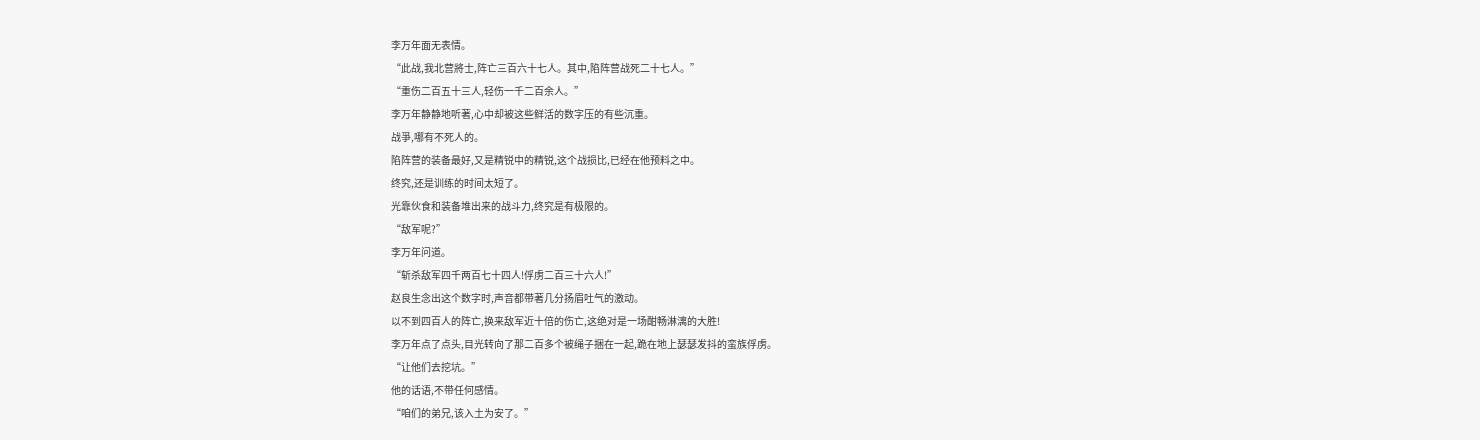李万年面无表情。
“此战,我北营將士,阵亡三百六十七人。其中,陷阵营战死二十七人。”
“重伤二百五十三人,轻伤一千二百余人。”
李万年静静地听著,心中却被这些鲜活的数字压的有些沉重。
战爭,哪有不死人的。
陷阵营的装备最好,又是精锐中的精锐,这个战损比,已经在他预料之中。
终究,还是训练的时间太短了。
光靠伙食和装备堆出来的战斗力,终究是有极限的。
“敌军呢?”
李万年问道。
“斩杀敌军四千两百七十四人!俘虏二百三十六人!”
赵良生念出这个数字时,声音都带著几分扬眉吐气的激动。
以不到四百人的阵亡,换来敌军近十倍的伤亡,这绝对是一场酣畅淋漓的大胜!
李万年点了点头,目光转向了那二百多个被绳子捆在一起,跪在地上瑟瑟发抖的蛮族俘虏。
“让他们去挖坑。”
他的话语,不带任何感情。
“咱们的弟兄,该入土为安了。”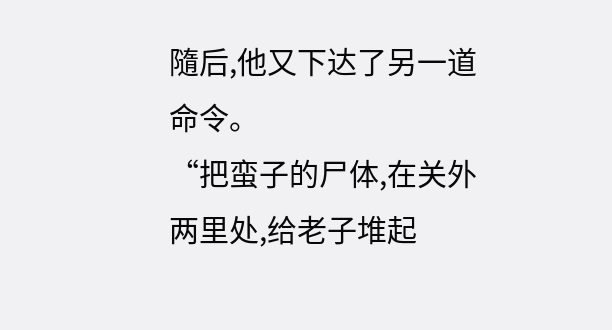隨后,他又下达了另一道命令。
“把蛮子的尸体,在关外两里处,给老子堆起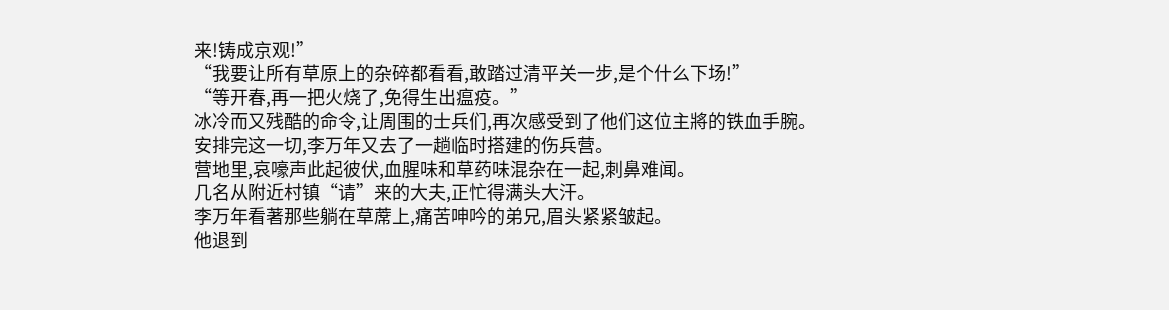来!铸成京观!”
“我要让所有草原上的杂碎都看看,敢踏过清平关一步,是个什么下场!”
“等开春,再一把火烧了,免得生出瘟疫。”
冰冷而又残酷的命令,让周围的士兵们,再次感受到了他们这位主將的铁血手腕。
安排完这一切,李万年又去了一趟临时搭建的伤兵营。
营地里,哀嚎声此起彼伏,血腥味和草药味混杂在一起,刺鼻难闻。
几名从附近村镇“请”来的大夫,正忙得满头大汗。
李万年看著那些躺在草蓆上,痛苦呻吟的弟兄,眉头紧紧皱起。
他退到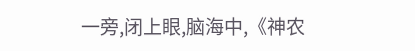一旁,闭上眼,脑海中,《神农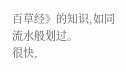百草经》的知识,如同流水般划过。
很快,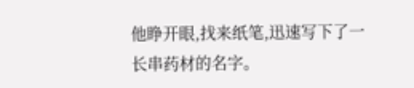他睁开眼,找来纸笔,迅速写下了一长串药材的名字。